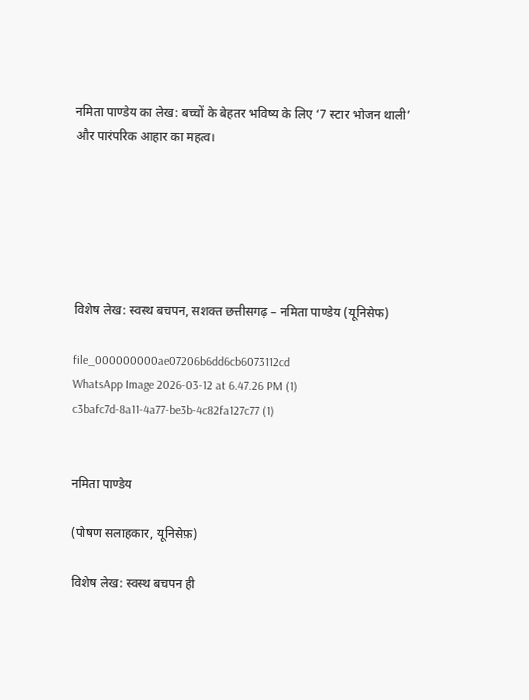नमिता पाण्डेय का लेख: बच्चों के बेहतर भविष्य के लिए ‘7 स्टार भोजन थाली’ और पारंपरिक आहार का महत्व।






विशेष लेख: स्वस्थ बचपन, सशक्त छत्तीसगढ़ – नमिता पाण्डेय (यूनिसेफ)

file_000000000ae07206b6dd6cb6073112cd
WhatsApp Image 2026-03-12 at 6.47.26 PM (1)
c3bafc7d-8a11-4a77-be3b-4c82fa127c77 (1)


नमिता पाण्डेय

(पोषण सलाहकार, यूनिसेफ़)

विशेष लेख: स्वस्थ बचपन ही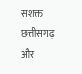सशक्त छत्तीसगढ़ और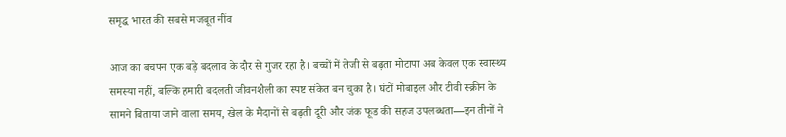समृद्ध भारत की सबसे मजबूत नींव

आज का बचपन एक बड़े बदलाव के दौर से गुजर रहा है। बच्चों में तेजी से बढ़ता मोटापा अब केवल एक स्वास्थ्य समस्या नहीं, बल्कि हमारी बदलती जीवनशैली का स्पष्ट संकेत बन चुका है। घंटों मोबाइल और टीवी स्क्रीन के सामने बिताया जाने वाला समय, खेल के मैदानों से बढ़ती दूरी और जंक फूड की सहज उपलब्धता—इन तीनों ने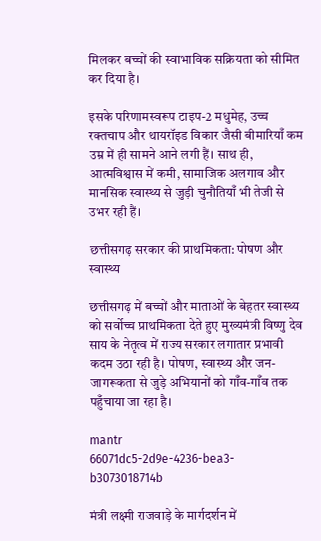मिलकर बच्चों की स्वाभाविक सक्रियता को सीमित कर दिया है।

इसके परिणामस्वरूप टाइप-2 मधुमेह, उच्च रक्तचाप और थायरॉइड विकार जैसी बीमारियाँ कम उम्र में ही सामने आने लगी हैं। साथ ही, आत्मविश्वास में कमी, सामाजिक अलगाव और मानसिक स्वास्थ्य से जुड़ी चुनौतियाँ भी तेजी से उभर रही हैं।

छत्तीसगढ़ सरकार की प्राथमिकता: पोषण और स्वास्थ्य

छत्तीसगढ़ में बच्चों और माताओं के बेहतर स्वास्थ्य को सर्वोच्च प्राथमिकता देते हुए मुख्यमंत्री विष्णु देव साय के नेतृत्व में राज्य सरकार लगातार प्रभावी कदम उठा रही है। पोषण, स्वास्थ्य और जन-जागरूकता से जुड़े अभियानों को गाँव-गाँव तक पहुँचाया जा रहा है।

mantr
66071dc5-2d9e-4236-bea3-b3073018714b

मंत्री लक्ष्मी राजवाड़े के मार्गदर्शन में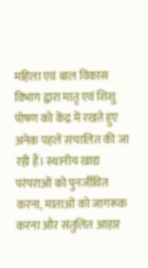महिला एवं बाल विकास विभाग द्वारा मातृ एवं शिशु पोषण को केंद्र में रखते हुए अनेक पहलें संचालित की जा रही हैं। स्थानीय खाद्य परंपराओं को पुनर्जीवित करना, माताओं को जागरूक करना और संतुलित आहार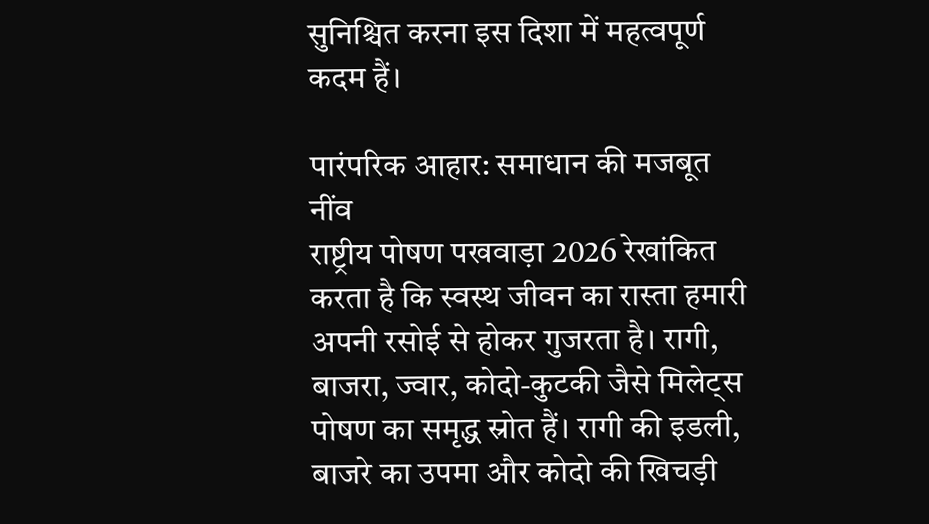सुनिश्चित करना इस दिशा में महत्वपूर्ण कदम हैं।

पारंपरिक आहार: समाधान की मजबूत नींव
राष्ट्रीय पोषण पखवाड़ा 2026 रेखांकित करता है कि स्वस्थ जीवन का रास्ता हमारी अपनी रसोई से होकर गुजरता है। रागी, बाजरा, ज्वार, कोदो-कुटकी जैसे मिलेट्स पोषण का समृद्ध स्रोत हैं। रागी की इडली, बाजरे का उपमा और कोदो की खिचड़ी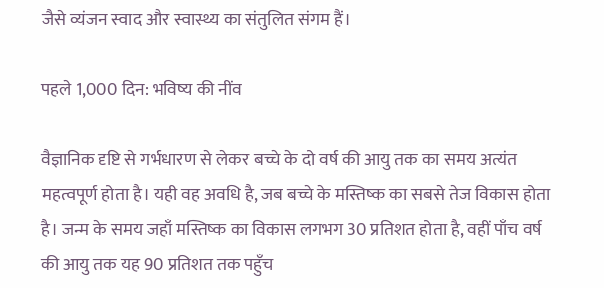जैसे व्यंजन स्वाद और स्वास्थ्य का संतुलित संगम हैं।

पहले 1,000 दिन: भविष्य की नींव

वैज्ञानिक दृष्टि से गर्भधारण से लेकर बच्चे के दो वर्ष की आयु तक का समय अत्यंत महत्वपूर्ण होता है। यही वह अवधि है, जब बच्चे के मस्तिष्क का सबसे तेज विकास होता है। जन्म के समय जहाँ मस्तिष्क का विकास लगभग 30 प्रतिशत होता है, वहीं पाँच वर्ष की आयु तक यह 90 प्रतिशत तक पहुँच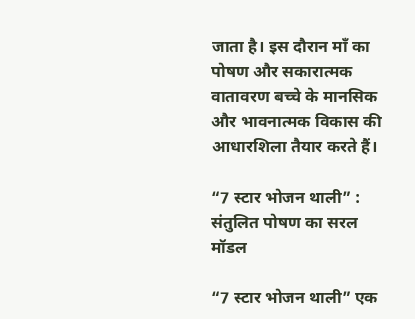जाता है। इस दौरान माँ का पोषण और सकारात्मक वातावरण बच्चे के मानसिक और भावनात्मक विकास की आधारशिला तैयार करते हैं।

“7 स्टार भोजन थाली” : संतुलित पोषण का सरल मॉडल

“7 स्टार भोजन थाली” एक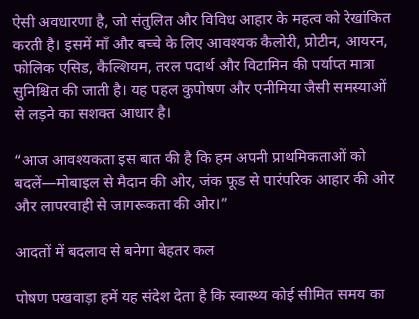ऐसी अवधारणा है, जो संतुलित और विविध आहार के महत्व को रेखांकित करती है। इसमें माँ और बच्चे के लिए आवश्यक कैलोरी, प्रोटीन, आयरन, फोलिक एसिड, कैल्शियम, तरल पदार्थ और विटामिन की पर्याप्त मात्रा सुनिश्चित की जाती है। यह पहल कुपोषण और एनीमिया जैसी समस्याओं से लड़ने का सशक्त आधार है।

“आज आवश्यकता इस बात की है कि हम अपनी प्राथमिकताओं को बदलें—मोबाइल से मैदान की ओर, जंक फूड से पारंपरिक आहार की ओर और लापरवाही से जागरूकता की ओर।”

आदतों में बदलाव से बनेगा बेहतर कल

पोषण पखवाड़ा हमें यह संदेश देता है कि स्वास्थ्य कोई सीमित समय का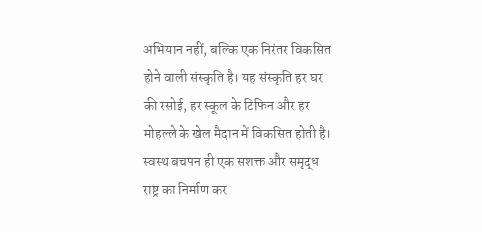अभियान नहीं, बल्कि एक निरंतर विकसित होने वाली संस्कृति है। यह संस्कृति हर घर की रसोई, हर स्कूल के टिफिन और हर मोहल्ले के खेल मैदान में विकसित होती है। स्वस्थ बचपन ही एक सशक्त और समृद्ध राष्ट्र का निर्माण कर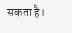सकता है।